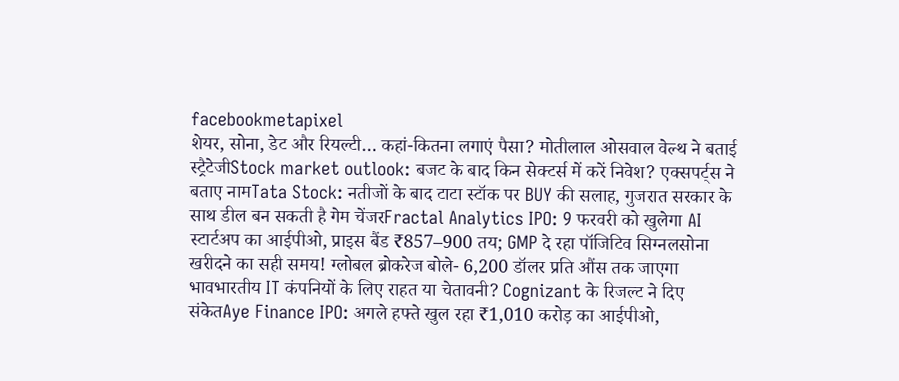facebookmetapixel
शेयर, सोना, डेट और रियल्टी… कहां-कितना लगाएं पैसा? मोतीलाल ओसवाल वेल्थ ने बताई स्ट्रैटेजीStock market outlook: बजट के बाद किन सेक्टर्स में करें निवेश? एक्सपर्ट्स ने बताए नामTata Stock: नतीजों के बाद टाटा स्टॉक पर BUY की सलाह, गुजरात सरकार के साथ डील बन सकती है गेम चेंजरFractal Analytics IPO: 9 फरवरी को खुलेगा AI स्टार्टअप का आईपीओ, प्राइस बैंड ₹857–900 तय; GMP दे रहा पॉजिटिव सिग्नलसोना खरीदने का सही समय! ग्लोबल ब्रोकरेज बोले- 6,200 डॉलर प्रति औंस तक जाएगा भावभारतीय IT कंपनियों के लिए राहत या चेतावनी? Cognizant के रिजल्ट ने दिए संकेतAye Finance IPO: अगले हफ्ते खुल रहा ₹1,010 करोड़ का आईपीओ,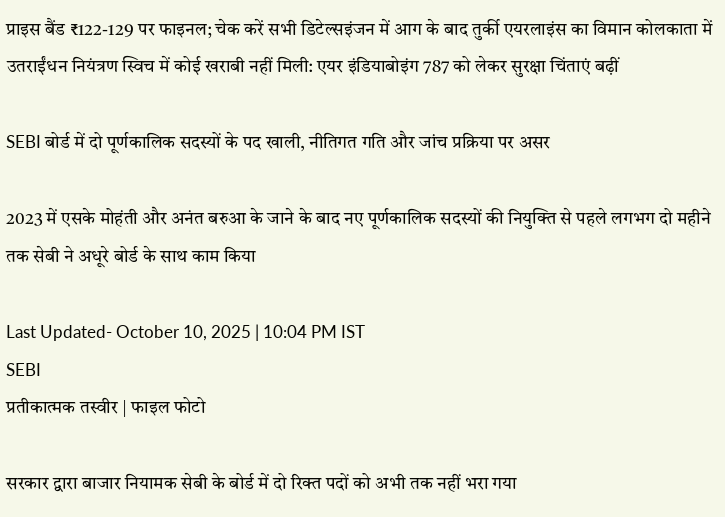प्राइस बैंड ₹122-129 पर फाइनल; चेक करें सभी डिटेल्सइंजन में आग के बाद तुर्की एयरलाइंस का विमान कोलकाता में उतराईंधन नियंत्रण स्विच में कोई खराबी नहीं मिली: एयर इंडियाबोइंग 787 को लेकर सुरक्षा चिंताएं बढ़ीं

SEBI बोर्ड में दो पूर्णकालिक सदस्यों के पद खाली, नीतिगत गति और जांच प्रक्रिया पर असर

2023 में एसके मोहंती और अनंत बरुआ के जाने के बाद नए पूर्णकालिक सदस्यों की नियुक्ति से पहले लगभग दो महीने तक सेबी ने अधूरे बोर्ड के साथ काम किया

Last Updated- October 10, 2025 | 10:04 PM IST
SEBI
प्रतीकात्मक तस्वीर | फाइल फोटो

सरकार द्वारा बाजार नियामक सेबी के बोर्ड में दो रिक्त पदों को अभी तक नहीं भरा गया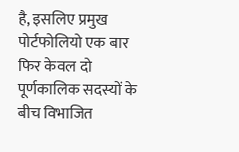है, इसलिए प्रमुख पोर्टफोलियो एक बार फिर केवल दो पूर्णकालिक सदस्यों के बीच विभाजित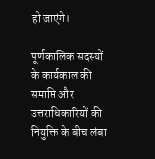हो जाएंगे।

पूर्णकालिक सदस्यों के कार्यकाल की समाप्ति और उत्तराधिकारियों की नियुक्ति के बीच लंबा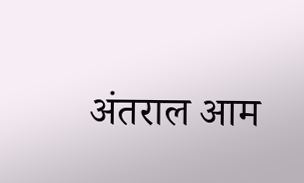अंतराल आम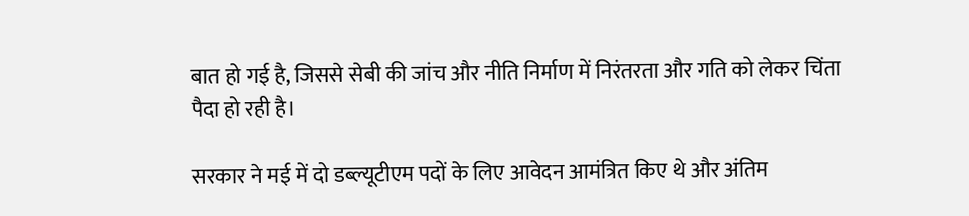बात हो गई है, जिससे सेबी की जांच और नीति निर्माण में निरंतरता और गति को लेकर चिंता पैदा हो रही है।

सरकार ने मई में दो डब्ल्यूटीएम पदों के लिए आवेदन आमंत्रित किए थे और अंतिम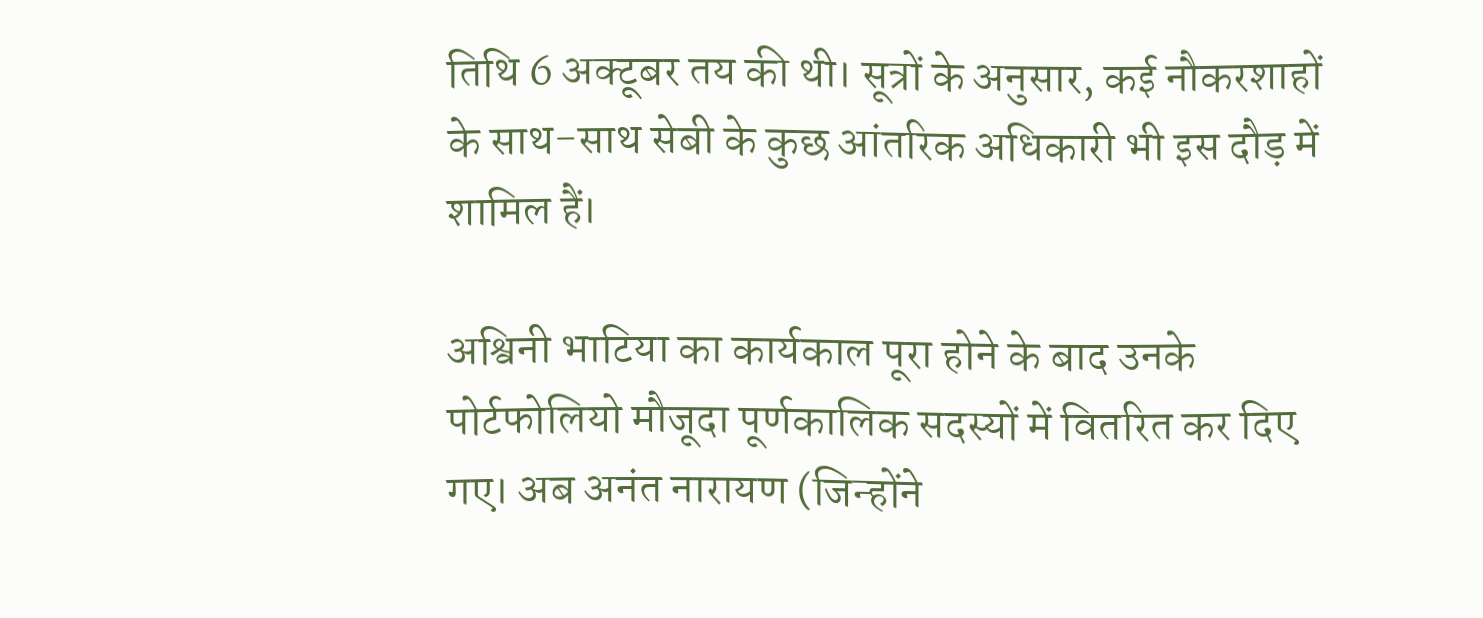तिथि 6 अक्टूबर तय की थी। सूत्रों के अनुसार, कई नौकरशाहों के साथ-साथ सेबी के कुछ आंतरिक अधिकारी भी इस दौड़ में शामिल हैं।

अश्विनी भाटिया का कार्यकाल पूरा होने के बाद उनके पोर्टफोलियो मौजूदा पूर्णकालिक सदस्यों में वितरित कर दिए गए। अब अनंत नारायण (जिन्होंने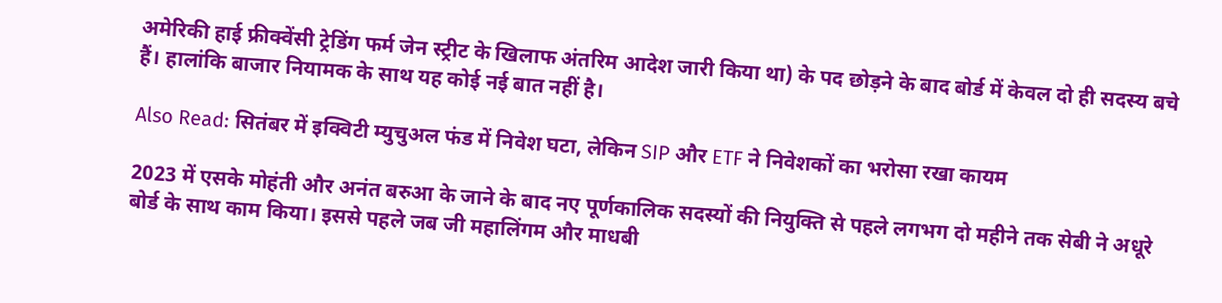अमेरिकी हाई फ्रीक्वेंसी ट्रेडिंग फर्म जेन स्ट्रीट के खिलाफ अंतरिम आदेश जारी किया था) के पद छोड़ने के बाद बोर्ड में केवल दो ही सदस्य बचे हैं। हालांकि बाजार नियामक के साथ यह कोई नई बात नहीं है।

Also Read: सितंबर में इक्विटी म्युचुअल फंड में निवेश घटा, लेकिन SIP और ETF ने निवेशकों का भरोसा रखा कायम

2023 में एसके मोहंती और अनंत बरुआ के जाने के बाद नए पूर्णकालिक सदस्यों की नियुक्ति से पहले लगभग दो महीने तक सेबी ने अधूरे बोर्ड के साथ काम किया। इससे पहले जब जी महालिंगम और माधबी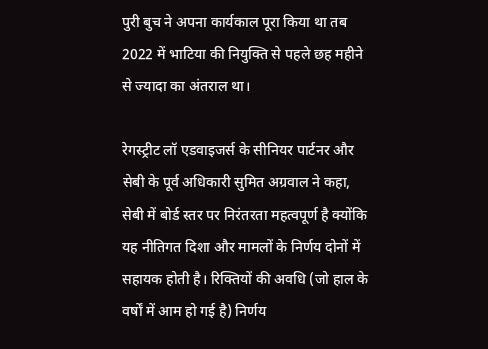पुरी बुच ने अपना कार्यकाल पूरा किया था तब 2022 में भाटिया की नियुक्ति से पहले छह महीने से ज्यादा का अंतराल था।

रेगस्ट्रीट लॉ एडवाइजर्स के सीनियर पार्टनर और सेबी के पूर्व अधिकारी सुमित अग्रवाल ने कहा, सेबी में बोर्ड स्तर पर निरंतरता महत्वपूर्ण है क्योंकि यह नीतिगत दिशा और मामलों के निर्णय दोनों में सहायक होती है। रिक्तियों की अवधि (जो हाल के वर्षों में आम हो गई है) निर्णय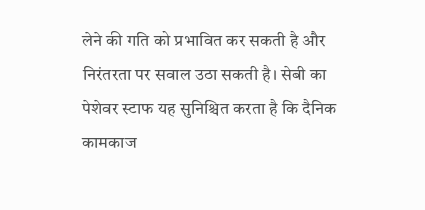लेने की गति को प्रभावित कर सकती है और निरंतरता पर सवाल उठा सकती है। सेबी का पेशेवर स्टाफ यह सुनिश्चित करता है कि दैनिक कामकाज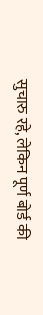सुचारु रहे, लेकिन पूर्ण बोर्ड की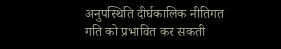अनुपस्थिति दीर्घकालिक नीतिगत गति को प्रभावित कर सकती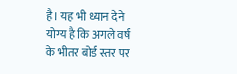है। यह भी ध्यान देने योग्य है कि अगले वर्ष के भीतर बोर्ड स्तर पर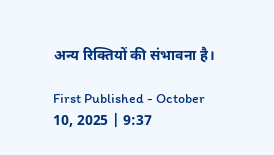अन्य रिक्तियों की संभावना है।

First Published - October 10, 2025 | 9:37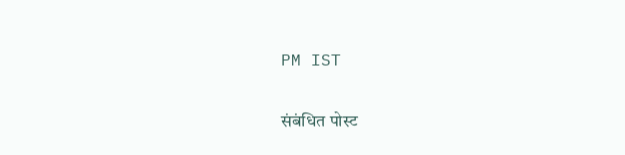PM IST

संबंधित पोस्ट